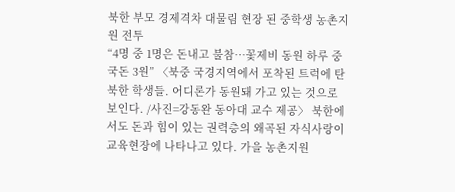북한 부모 경제격차 대물림 현장 된 중학생 농촌지원 전투
“4명 중 1명은 돈내고 불참…꽃제비 동원 하루 중국돈 3원” 〈북중 국경지역에서 포착된 트럭에 탄 북한 학생들. 어디론가 동원돼 가고 있는 것으로 보인다. /사진=강동완 동아대 교수 제공〉 북한에서도 돈과 힘이 있는 권력층의 왜곡된 자식사랑이 교육현장에 나타나고 있다. 가을 농촌지원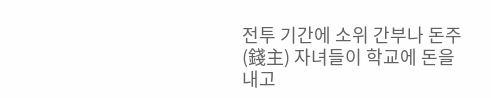전투 기간에 소위 간부나 돈주(錢主) 자녀들이 학교에 돈을 내고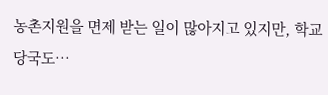농촌지원을 면제 받는 일이 많아지고 있지만, 학교 당국도…